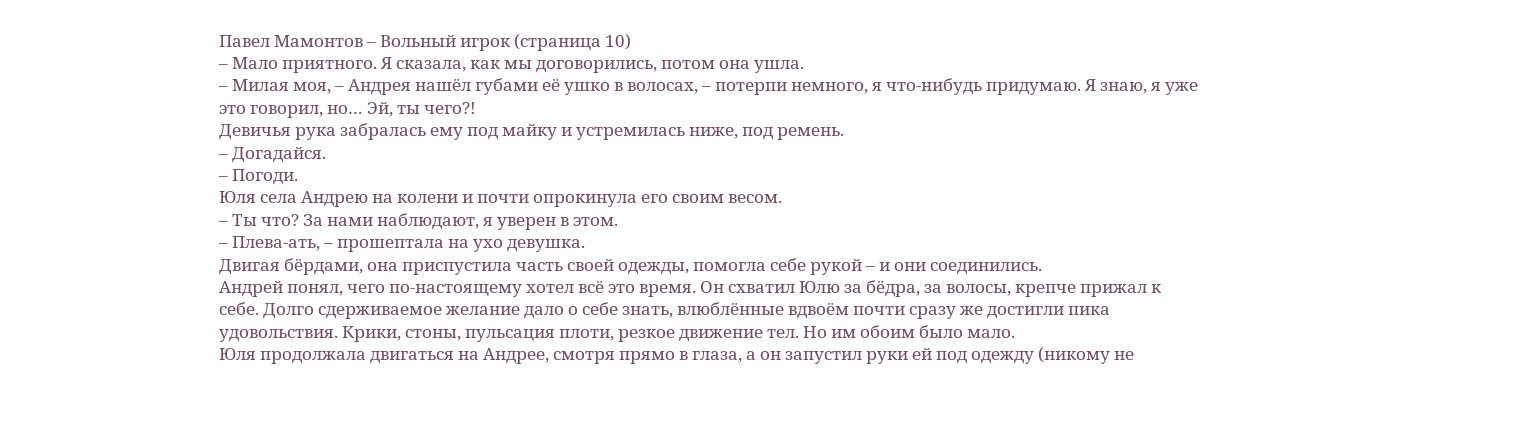Павел Мамонтов – Вольный игрок (страница 10)
– Мало приятного. Я сказала, как мы договорились, потом она ушла.
– Милая моя, – Андрея нашёл губами её ушко в волосах, – потерпи немного, я что-нибудь придумаю. Я знаю, я уже это говорил, но… Эй, ты чего?!
Девичья рука забралась ему под майку и устремилась ниже, под ремень.
– Догадайся.
– Погоди.
Юля села Андрею на колени и почти опрокинула его своим весом.
– Ты что? За нами наблюдают, я уверен в этом.
– Плева-ать, – прошептала на ухо девушка.
Двигая бёрдами, она приспустила часть своей одежды, помогла себе рукой – и они соединились.
Андрей понял, чего по-настоящему хотел всё это время. Он схватил Юлю за бёдра, за волосы, крепче прижал к себе. Долго сдерживаемое желание дало о себе знать, влюблённые вдвоём почти сразу же достигли пика удовольствия. Крики, стоны, пульсация плоти, резкое движение тел. Но им обоим было мало.
Юля продолжала двигаться на Андрее, смотря прямо в глаза, а он запустил руки ей под одежду (никому не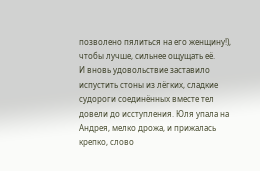позволено пялиться на его женщину!), чтобы лучше, сильнее ощущать её.
И вновь удовольствие заставило испустить стоны из лёгких, сладкие судороги соединённых вместе тел довели до исступления. Юля упала на Андрея, мелко дрожа, и прижалась крепко, слово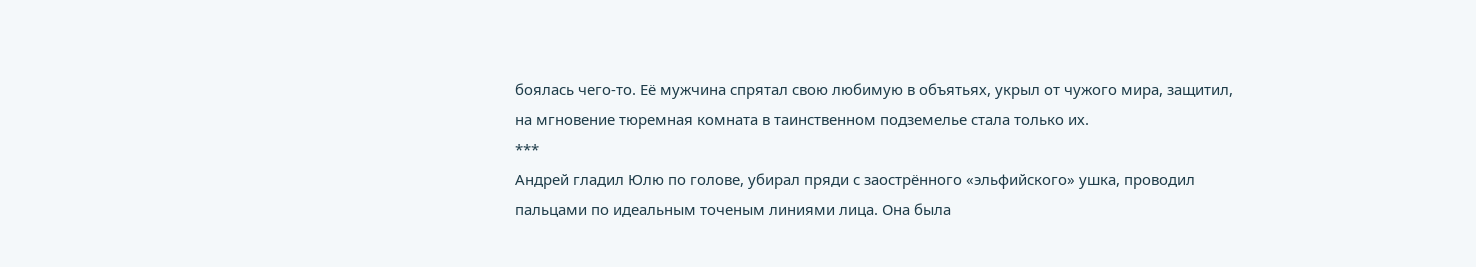боялась чего-то. Её мужчина спрятал свою любимую в объятьях, укрыл от чужого мира, защитил, на мгновение тюремная комната в таинственном подземелье стала только их.
***
Андрей гладил Юлю по голове, убирал пряди с заострённого «эльфийского» ушка, проводил пальцами по идеальным точеным линиями лица. Она была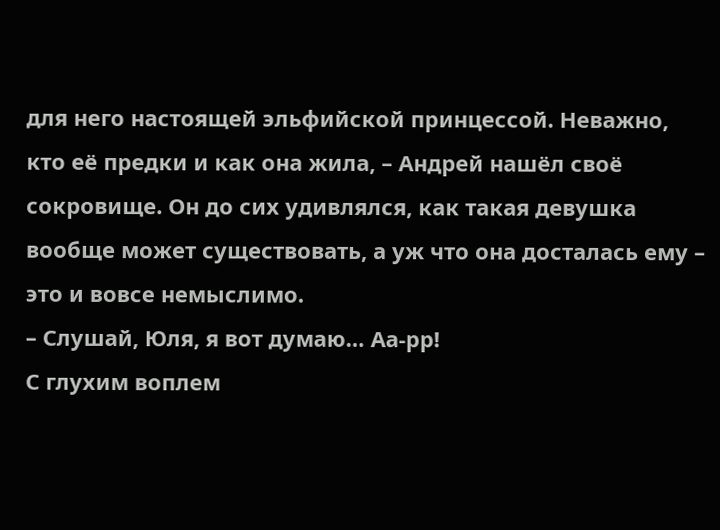для него настоящей эльфийской принцессой. Неважно, кто её предки и как она жила, – Андрей нашёл своё сокровище. Он до сих удивлялся, как такая девушка вообще может существовать, а уж что она досталась ему – это и вовсе немыслимо.
– Слушай, Юля, я вот думаю… Аа-рр!
С глухим воплем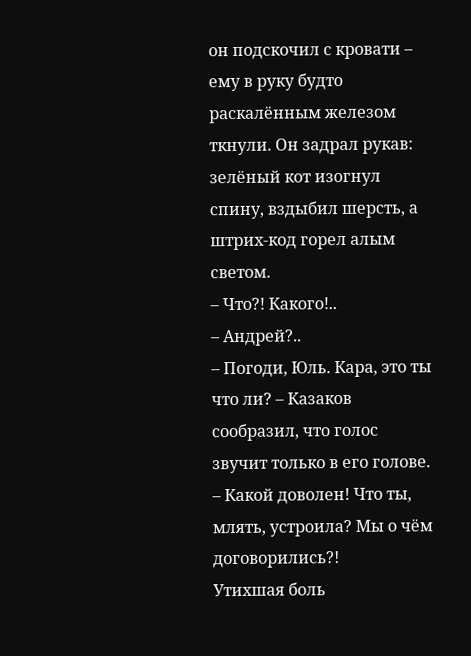он подскочил с кровати – ему в руку будто раскалённым железом ткнули. Он задрал рукав: зелёный кот изогнул спину, вздыбил шерсть, а штрих-код горел алым светом.
– Что?! Какого!..
– Андрей?..
– Погоди, Юль. Кара, это ты что ли? – Казаков сообразил, что голос звучит только в его голове.
– Какой доволен! Что ты, млять, устроила? Мы о чём договорились?!
Утихшая боль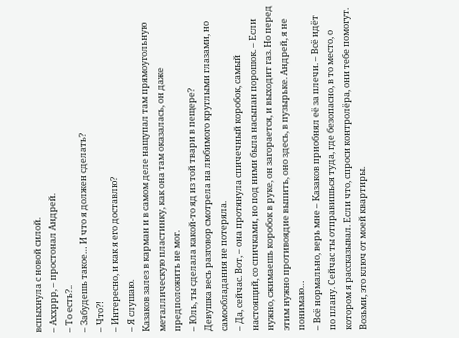вспыхнула с новой силой.
– Аххррр, – простонал Андрей.
– То есть?..
– Забудешь такое… И что я должен сделать?
– Что?!
– Интересно, и как я его доставлю?
– Я слушаю.
Казаков залез в карман и в самом деле нащупал там прямоугольную металлическую пластинку, как она там оказалась, он даже предположить не мог.
– Юль, ты сделала какой-то яд из той твари в пещере?
Девушка весь разговор смотрела на любимого круглыми глазами, но самообладания не потеряла.
– Да, сейчас. Вот, – она протянула спичечный коробок, самый настоящий, со спичками, но под ними была насыпан порошок. – Если нужно, сжимаешь коробок в руке, он загорается, и выходит газ. Но перед этим нужно противоядие выпить, оно здесь, в пузырьке. Андрей, я не понимаю…
– Всё нормально, верь мне – Казаков приобнял её за плечи. – Всё идёт по плану. Сейчас ты отправишься туда, где безопасно, в то место, о котором я рассказывал. Если что, спроси контролёра, они тебе помогут. Возьми, это ключ от моей квартиры.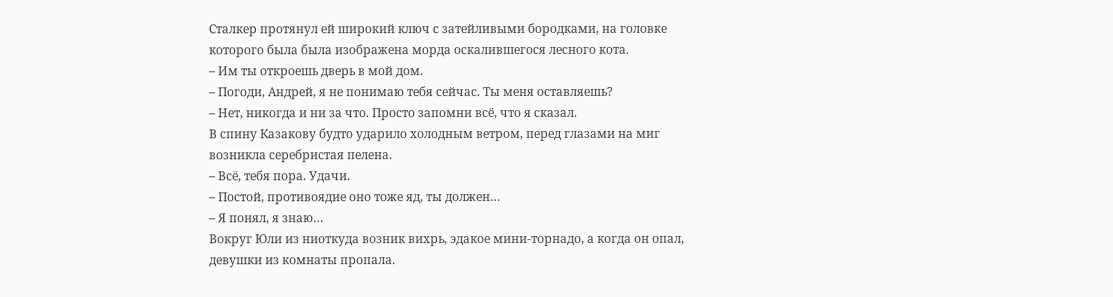Сталкер протянул ей широкий ключ с затейливыми бородками, на головке которого была была изображена морда оскалившегося лесного кота.
– Им ты откроешь дверь в мой дом.
– Погоди, Андрей, я не понимаю тебя сейчас. Ты меня оставляешь?
– Нет, никогда и ни за что. Просто запомни всё, что я сказал.
В спину Казакову будто ударило холодным ветром, перед глазами на миг возникла серебристая пелена.
– Всё, тебя пора. Удачи.
– Постой, противоядие оно тоже яд, ты должен…
– Я понял, я знаю…
Вокруг Юли из ниоткуда возник вихрь, эдакое мини-торнадо, а когда он опал, девушки из комнаты пропала.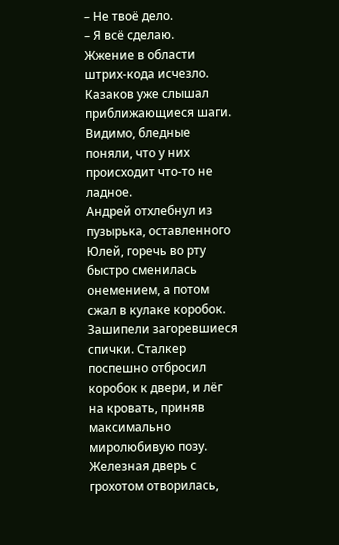– Не твоё дело.
– Я всё сделаю.
Жжение в области штрих-кода исчезло. Казаков уже слышал приближающиеся шаги. Видимо, бледные поняли, что у них происходит что-то не ладное.
Андрей отхлебнул из пузырька, оставленного Юлей, горечь во рту быстро сменилась онемением, а потом сжал в кулаке коробок. Зашипели загоревшиеся спички. Сталкер поспешно отбросил коробок к двери, и лёг на кровать, приняв максимально миролюбивую позу.
Железная дверь с грохотом отворилась,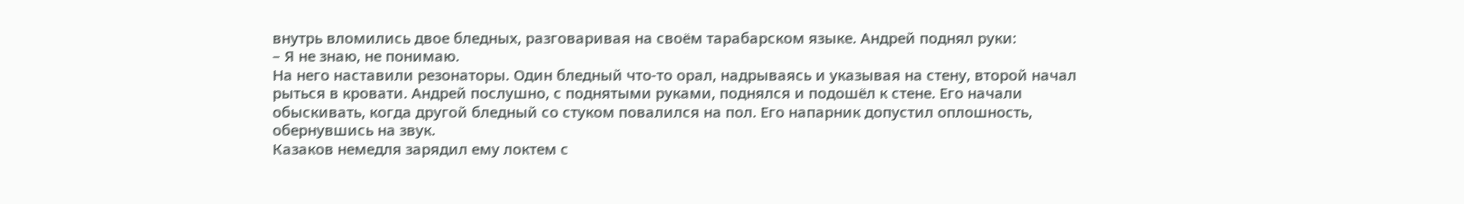внутрь вломились двое бледных, разговаривая на своём тарабарском языке. Андрей поднял руки:
– Я не знаю, не понимаю.
На него наставили резонаторы. Один бледный что-то орал, надрываясь и указывая на стену, второй начал рыться в кровати. Андрей послушно, с поднятыми руками, поднялся и подошёл к стене. Его начали обыскивать, когда другой бледный со стуком повалился на пол. Его напарник допустил оплошность, обернувшись на звук.
Казаков немедля зарядил ему локтем с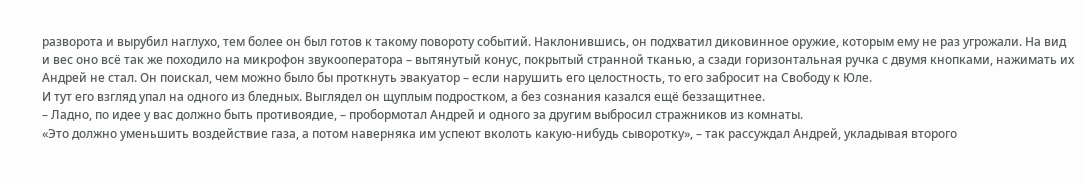разворота и вырубил наглухо, тем более он был готов к такому повороту событий. Наклонившись, он подхватил диковинное оружие, которым ему не раз угрожали. На вид и вес оно всё так же походило на микрофон звукооператора – вытянутый конус, покрытый странной тканью, а сзади горизонтальная ручка с двумя кнопками, нажимать их Андрей не стал. Он поискал, чем можно было бы проткнуть эвакуатор – если нарушить его целостность, то его забросит на Свободу к Юле.
И тут его взгляд упал на одного из бледных. Выглядел он щуплым подростком, а без сознания казался ещё беззащитнее.
– Ладно, по идее у вас должно быть противоядие, – пробормотал Андрей и одного за другим выбросил стражников из комнаты.
«Это должно уменьшить воздействие газа, а потом наверняка им успеют вколоть какую-нибудь сыворотку», – так рассуждал Андрей, укладывая второго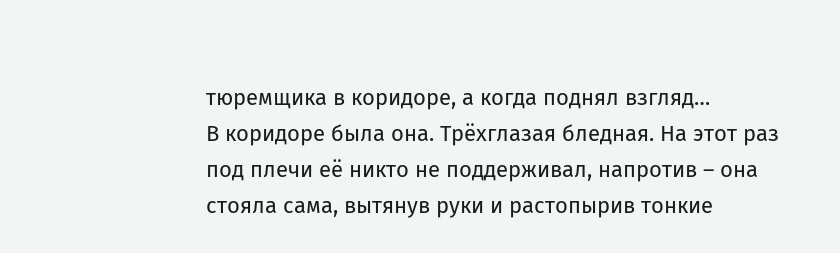тюремщика в коридоре, а когда поднял взгляд…
В коридоре была она. Трёхглазая бледная. На этот раз под плечи её никто не поддерживал, напротив – она стояла сама, вытянув руки и растопырив тонкие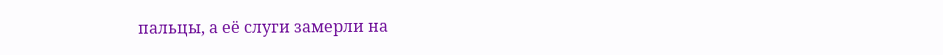пальцы, а её слуги замерли на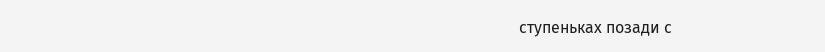ступеньках позади с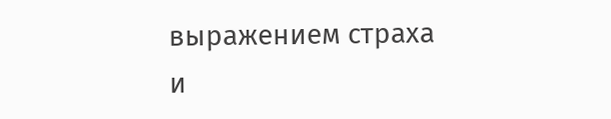выражением страха и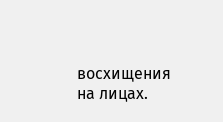восхищения на лицах.